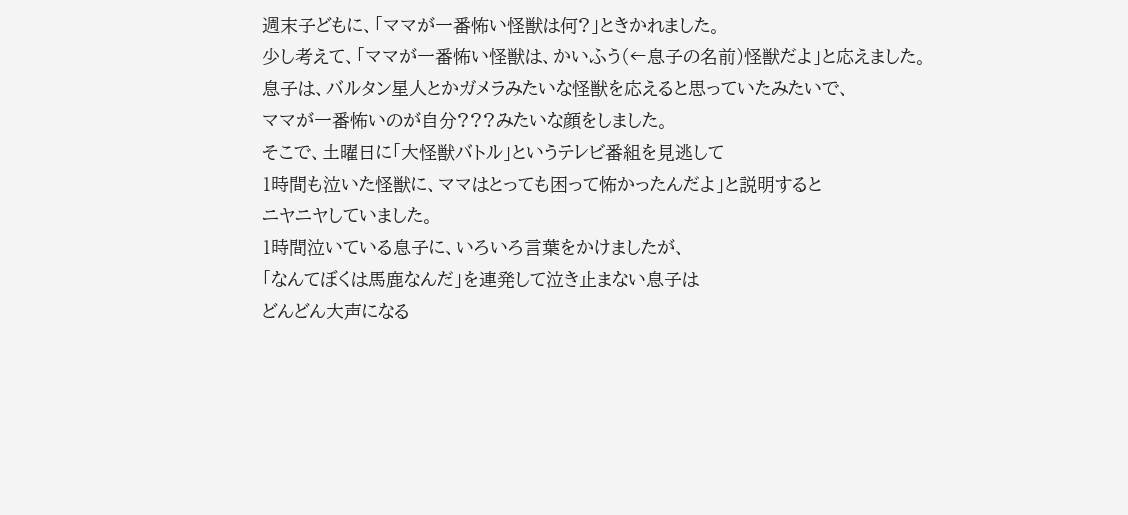週末子どもに、「ママが一番怖い怪獣は何?」ときかれました。
少し考えて、「ママが一番怖い怪獣は、かいふう(←息子の名前)怪獣だよ」と応えました。
息子は、バルタン星人とかガメラみたいな怪獣を応えると思っていたみたいで、
ママが一番怖いのが自分???みたいな顔をしました。
そこで、土曜日に「大怪獣バトル」というテレビ番組を見逃して
1時間も泣いた怪獣に、ママはとっても困って怖かったんだよ」と説明すると
ニヤニヤしていました。
1時間泣いている息子に、いろいろ言葉をかけましたが、
「なんてぼくは馬鹿なんだ」を連発して泣き止まない息子は
どんどん大声になる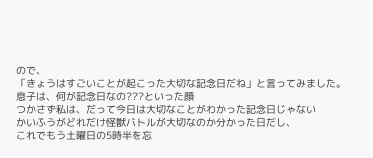ので、
「きょうはすごいことが起こった大切な記念日だね」と言ってみました。
息子は、何が記念日なの???といった顔
つかさず私は、だって今日は大切なことがわかった記念日じゃない
かいふうがどれだけ怪獣バトルが大切なのか分かった日だし、
これでもう土曜日の5時半を忘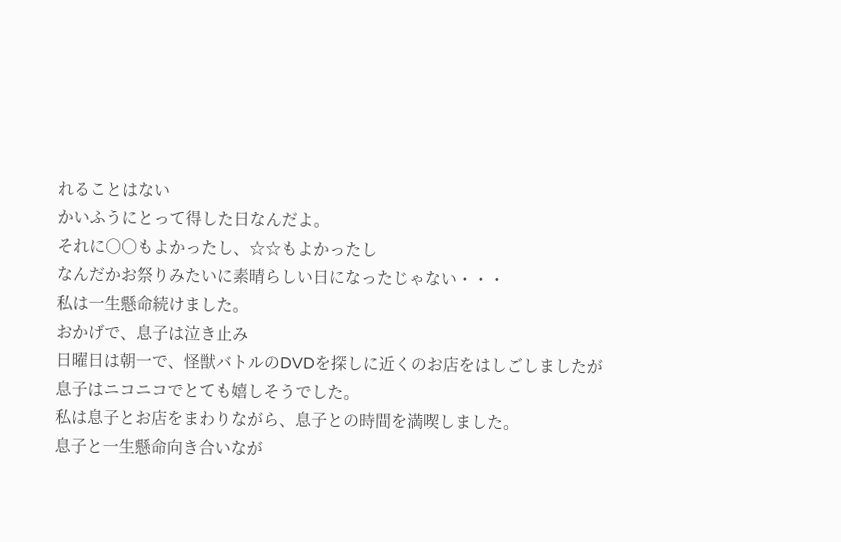れることはない
かいふうにとって得した日なんだよ。
それに○○もよかったし、☆☆もよかったし
なんだかお祭りみたいに素晴らしい日になったじゃない・・・
私は一生懸命続けました。
おかげで、息子は泣き止み
日曜日は朝一で、怪獣バトルのDVDを探しに近くのお店をはしごしましたが
息子はニコニコでとても嬉しそうでした。
私は息子とお店をまわりながら、息子との時間を満喫しました。
息子と一生懸命向き合いなが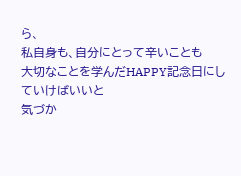ら、
私自身も、自分にとって辛いことも
大切なことを学んだHAPPY記念日にしていけばいいと
気づか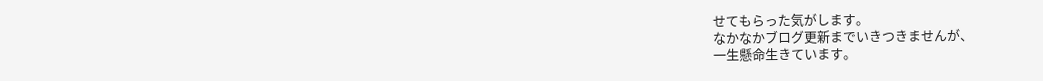せてもらった気がします。
なかなかブログ更新までいきつきませんが、
一生懸命生きています。